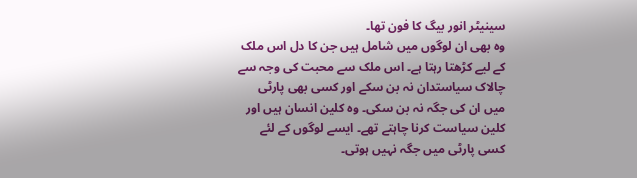سینیٹر انور بیگ کا فون تھا۔
وہ بھی ان لوگوں میں شامل ہیں جن کا دل اس ملک کے لیے کڑھتا رہتا ہے۔ اس ملک سے محبت کی وجہ سے چالاک سیاستدان نہ بن سکے اور کسی بھی پارٹی میں ان کی جگہ نہ بن سکی۔ وہ کلین انسان ہیں اور کلین سیاست کرنا چاہتے تھے۔ ایسے لوگوں کے لئے کسی پارٹی میں جگہ نہیں ہوتی۔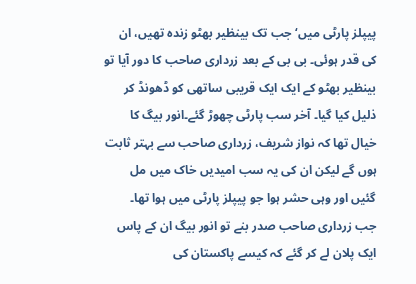پیپلز پارٹی میں‘ جب تک بینظیر بھٹو زندہ تھیں، ان کی قدر ہوئی۔ بی بی کے بعد زرداری صاحب کا دور آیا تو بینظیر بھٹو کے ایک ایک قریبی ساتھی کو ڈھونڈ کر ذلیل کیا گیا۔ آخر سب پارٹی چھوڑ گئے۔انور بیگ کا خیال تھا کہ نواز شریف، زرداری صاحب سے بہتر ثابت ہوں گے لیکن ان کی یہ سب امیدیں خاک میں مل گئیں اور وہی حشر ہوا جو پیپلز پارٹی میں ہوا تھا۔
جب زرداری صاحب صدر بنے تو انور بیگ ان کے پاس ایک پلان لے کر گئے کہ کیسے پاکستان کی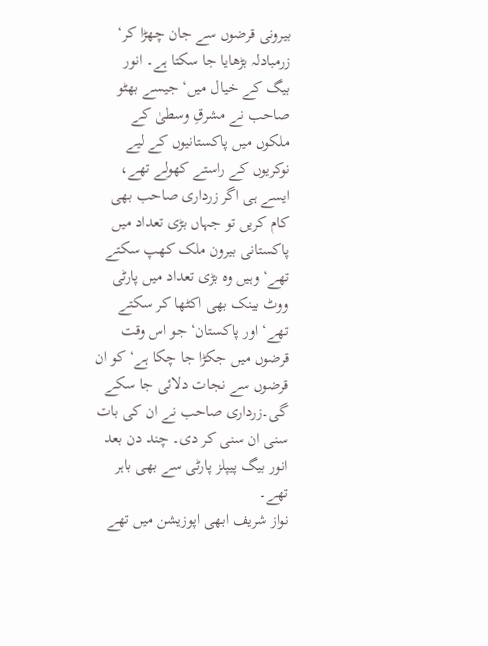بیرونی قرضوں سے جان چھڑا کر‘ زرمبادلہ بڑھایا جا سکتا ہے۔ انور بیگ کے خیال میں‘ جیسے بھٹو صاحب نے مشرقِ وسطیٰ کے ملکوں میں پاکستانیوں کے لیے نوکریوں کے راستے کھولے تھے، ایسے ہی اگر زرداری صاحب بھی کام کریں تو جہاں بڑی تعداد میں پاکستانی بیرون ملک کھپ سکتے تھے‘ وہیں وہ بڑی تعداد میں پارٹی ووٹ بینک بھی اکٹھا کر سکتے تھے‘ اور پاکستان‘ جو اس وقت قرضوں میں جکڑا جا چکا ہے‘ کو ان قرضوں سے نجات دلائی جا سکے گی۔زرداری صاحب نے ان کی بات سنی ان سنی کر دی۔ چند دن بعد انور بیگ پیپلز پارٹی سے بھی باہر تھے۔
نواز شریف ابھی اپوزیشن میں تھے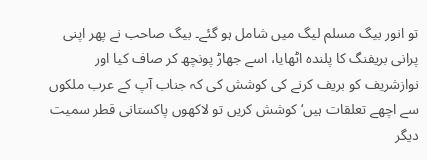تو انور بیگ مسلم لیگ میں شامل ہو گئے۔ بیگ صاحب نے پھر اپنی پرانی بریفنگ کا پلندہ اٹھایا، اسے جھاڑ پونچھ کر صاف کیا اور نوازشریف کو بریف کرنے کی کوشش کی کہ جناب آپ کے عرب ملکوں سے اچھے تعلقات ہیں‘کوشش کریں تو لاکھوں پاکستانی قطر سمیت دیگر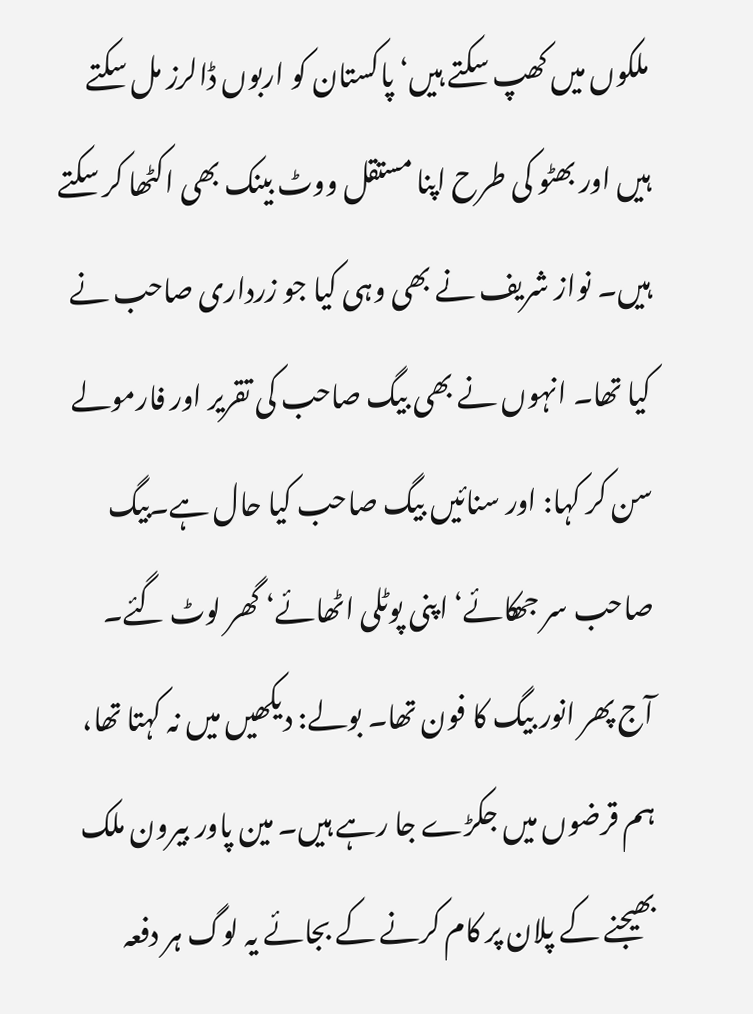ملکوں میں کھپ سکتے ہیں‘ پاکستان کو اربوں ڈالرز مل سکتے ہیں اور بھٹو کی طرح اپنا مستقل ووٹ بینک بھی اکٹھا کر سکتے ہیں۔ نواز شریف نے بھی وہی کیا جو زرداری صاحب نے کیا تھا۔ انہوں نے بھی بیگ صاحب کی تقریر اور فارمولے سن کر کہا: اور سنائیں بیگ صاحب کیا حال ہے۔بیگ صاحب سر جھکائے‘ اپنی پوٹلی اٹھائے‘ گھر لوٹ گئے۔
آج پھر انور بیگ کا فون تھا۔ بولے: دیکھیں میں نہ کہتا تھا، ہم قرضوں میں جکڑے جا رہے ہیں۔ مین پاور بیرون ملک بھیجنے کے پلان پر کام کرنے کے بجائے یہ لوگ ہر دفعہ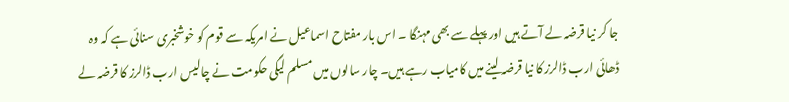جا کر نیا قرضہ لے آتے ہیں اور پہلے سے بھی مہنگا ۔ اس بار مفتاح اسماعیل نے امریکہ سے قوم کو خوشخبری سنائی ہے کہ وہ ڈھائی ارب ڈالرز کا نیا قرضہ لینے میں کامیاب رہے ہیں۔ چار سالوں میں مسلم لیگی حکومت نے چالیس ارب ڈالرز کا قرضہ لے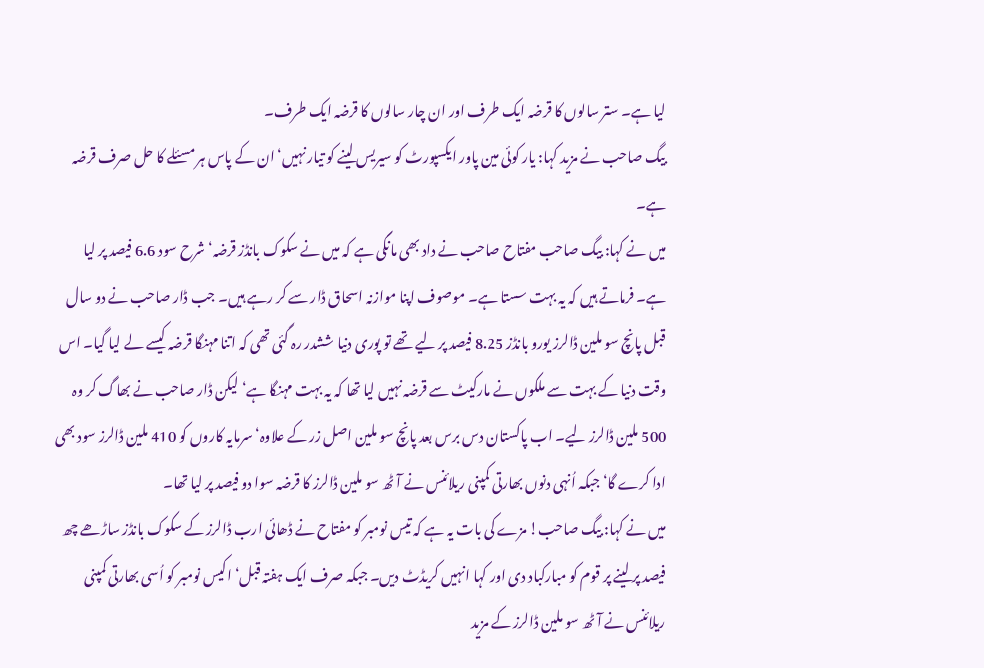لیا ہے۔ ستر سالوں کا قرضہ ایک طرف اور ان چار سالوں کا قرضہ ایک طرف۔
بیگ صاحب نے مزید کہا: یار کوئی مین پاور ایکسپورٹ کو سیریس لینے کو تیار نہیں‘ ان کے پاس ہر مسئلے کا حل صرف قرضہ ہے۔
میں نے کہا: بیگ صاحب مفتاح صاحب نے داد بھی مانگی ہے کہ میں نے سکوک بانڈز قرضہ‘ شرح سود 6.6 فیصد پر لیا ہے۔ فرماتے ہیں کہ یہ بہت سستا ہے۔ موصوف اپنا موازنہ اسحاق ڈار سے کر رہے ہیں۔ جب ڈار صاحب نے دو سال قبل پانچ سو ملین ڈالرز یورو بانڈز 8.25 فیصد پر لیے تھے تو پوری دنیا ششدر رہ گئی تھی کہ اتنا مہنگا قرضہ کیسے لے لیا گیا۔ اس وقت دنیا کے بہت سے ملکوں نے مارکیٹ سے قرضہ نہیں لیا تھا کہ یہ بہت مہنگا ہے‘ لیکن ڈار صاحب نے بھاگ کر وہ 500 ملین ڈالرز لیے۔ اب پاکستان دس برس بعد پانچ سو ملین اصل زر کے علاوہ‘ سرمایہ کاروں کو 410 ملین ڈالرز سود بھی ادا کرے گا‘ جبکہ اُنہی دنوں بھارتی کمپنی ریلائنس نے آٹھ سو ملین ڈالرز کا قرضہ سوا دو فیصد پر لیا تھا۔
میں نے کہا: بیگ صاحب! مزے کی بات یہ ہے کہ تیس نومبر کو مفتاح نے ڈھائی ارب ڈالرز کے سکوک بانڈز ساڑھے چھ فیصد پر لینے پر قوم کو مبارکباد دی اور کہا انہیں کریڈٹ دیں۔ جبکہ صرف ایک ہفتہ قبل‘ اکیس نومبر کو اُسی بھارتی کمپنی ریلائنس نے آٹھ سو ملین ڈالرز کے مزید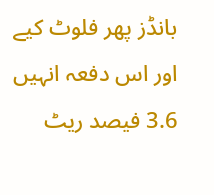بانڈز پھر فلوٹ کیے اور اس دفعہ انہیں 3.6 فیصد ریٹ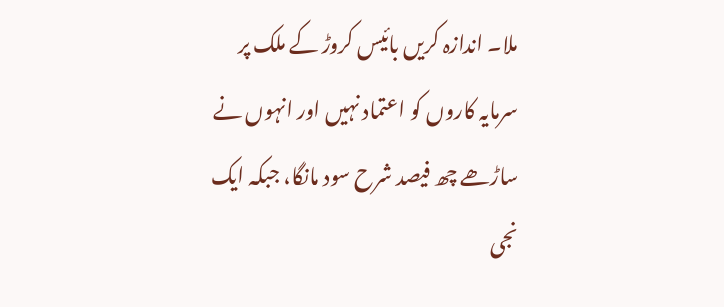ملا۔ اندازہ کریں بائیس کروڑ کے ملک پر سرمایہ کاروں کو اعتماد نہیں اور انہوں نے ساڑھے چھ فیصد شرح سود مانگا، جبکہ ایک نجی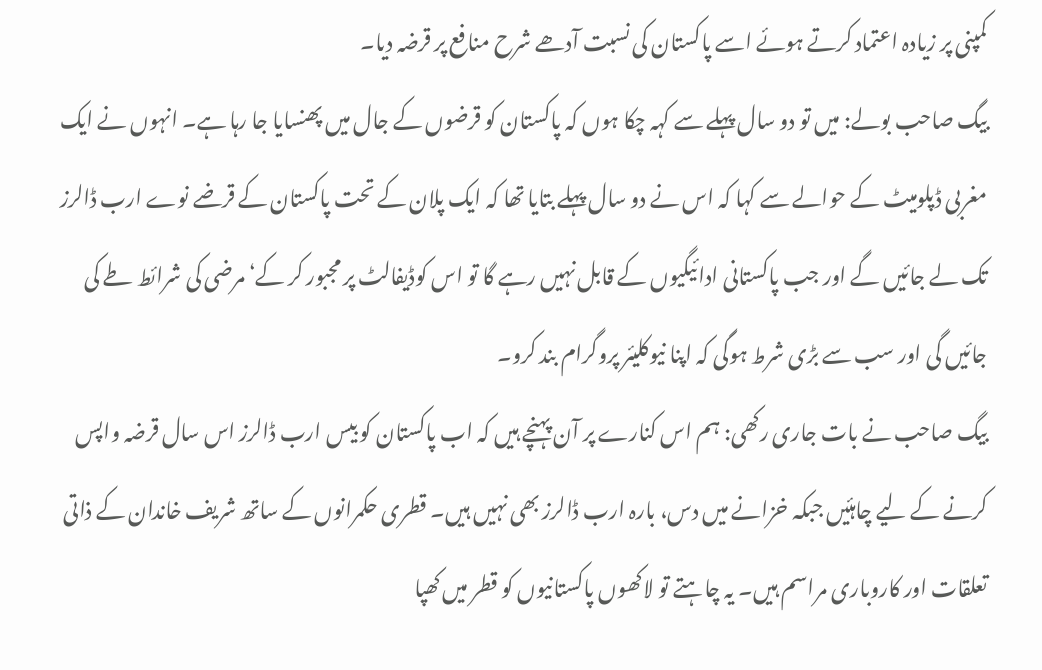کمپنی پر زیادہ اعتماد کرتے ہوئے اسے پاکستان کی نسبت آدھے شرح منافع پر قرضہ دیا۔
بیگ صاحب بولے: میں تو دو سال پہلے سے کہہ چکا ہوں کہ پاکستان کو قرضوں کے جال میں پھنسایا جا رہا ہے۔ انہوں نے ایک مغربی ڈپلومیٹ کے حوالے سے کہا کہ اس نے دو سال پہلے بتایا تھا کہ ایک پلان کے تحت پاکستان کے قرضے نوے ارب ڈالرز تک لے جائیں گے اور جب پاکستانی ادائیگیوں کے قابل نہیں رہے گا تو اس کوڈیفالٹ پر مجبور کر کے‘ مرضی کی شرائط طے کی جائیں گی اور سب سے بڑی شرط ہوگی کہ اپنا نیوکلیئر پروگرام بند کرو۔
بیگ صاحب نے بات جاری رکھی: ہم اس کنارے پر آن پہنچے ہیں کہ اب پاکستان کو بیس ارب ڈالرز اس سال قرضہ واپس کرنے کے لیے چاہئیں جبکہ خزانے میں دس، بارہ ارب ڈالرز بھی نہیں ہیں۔ قطری حکمرانوں کے ساتھ شریف خاندان کے ذاتی تعلقات اور کاروباری مراسم ہیں۔ یہ چاہتے تو لاکھوں پاکستانیوں کو قطر میں کھپا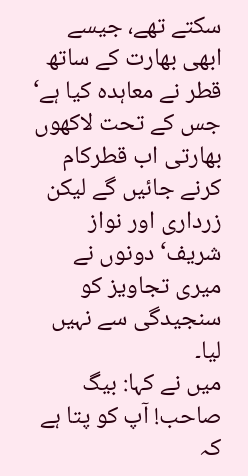سکتے تھے، جیسے ابھی بھارت کے ساتھ قطر نے معاہدہ کیا ہے‘ جس کے تحت لاکھوں بھارتی اب قطرکام کرنے جائیں گے لیکن زرداری اور نواز شریف‘ دونوں نے میری تجاویز کو سنجیدگی سے نہیں لیا۔
میں نے کہا: بیگ صاحب! آپ کو پتا ہے کہ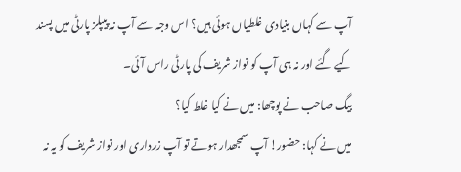آپ سے کہاں بنیادی غلطیاں ہوئی ہیں؟ اس وجہ سے آپ نہ پیپلز پارٹی میں پسند کیے گئے اور نہ ہی آپ کو نواز شریف کی پارٹی راس آئی۔
بیگ صاحب نے پوچھا: میں نے کیا غلط کیا؟
میں نے کہا: حضور! آپ سمجھدار ہوتے تو آپ زرداری اور نواز شریف کو یہ نہ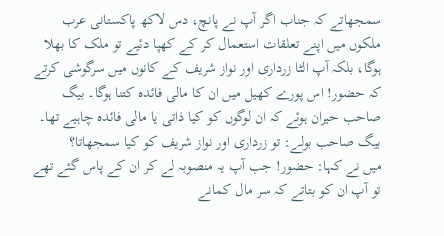سمجھاتے کہ جناب اگر آپ نے پانچ، دس لاکھ پاکستانی عرب ملکوں میں اپنے تعلقات استعمال کر کے کھپا دئیے تو ملک کا بھلا ہوگا، بلکہ آپ الٹا زرداری اور نواز شریف کے کانوں میں سرگوشی کرتے کہ حضور! اس پورے کھیل میں ان کا مالی فائدہ کتنا ہوگا۔ بیگ صاحب حیران ہوئے کہ ان لوگوں کو کیا ذاتی یا مالی فائدہ چاہیے تھا۔
بیگ صاحب بولے: تو زرداری اور نواز شریف کو کیا سمجھاتا؟
میں نے کہا: حضور! جب آپ یہ منصوبہ لے کر ان کے پاس گئے تھے تو آپ ان کو بتاتے کہ سر مال کمانے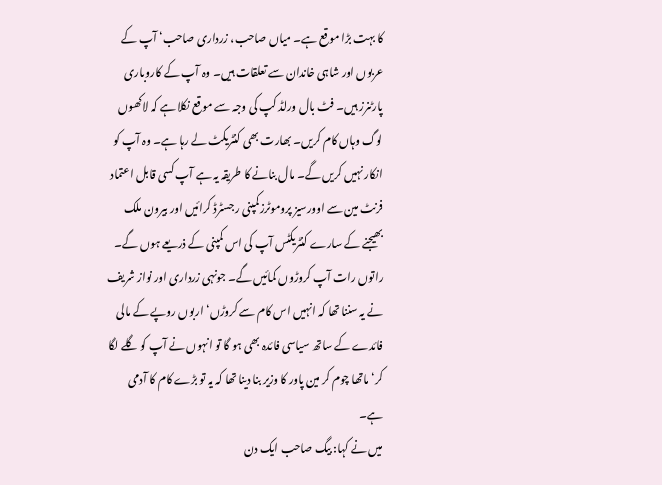کا بہت بڑا موقع ہے۔ میاں صاحب، زرداری صاحب‘ آپ کے عربوں اور شاہی خاندان سے تعلقات ہیں۔ وہ آپ کے کاروباری پارٹنرز ہیں۔ فٹ بال ورلڈ کپ کی وجہ سے موقع نکلا ہے کہ لاکھوں لوگ وہاں کام کریں۔ بھارت بھی کنٹریکٹ لے رہا ہے۔ وہ آپ کو انکار نہیں کریں گے۔ مال بنانے کا طریقہ یہ ہے آپ کسی قابل اعتماد فرنٹ مین سے اوورسیز پروموٹرزکمپنی رجسٹرڈ کرائیں اور بیرون ملک بھیجنے کے سارے کنٹریکٹس آپ کی اس کمپنی کے ذریعے ہوں گے۔ راتوں رات آپ کروڑوں کمائیں گے۔ جونہی زرداری اور نواز شریف نے یہ سننا تھا کہ انہیں اس کام سے کروڑں‘ اربوں روپے کے مالی فائدے کے ساتھ سیاسی فائدہ بھی ہو گا تو انہوں نے آپ کو گلے لگا کر‘ ماتھا چوم کر مین پاور کا وزیر بنا دینا تھا کہ یہ تو بڑے کام کا آدمی ہے۔
میں نے کہا: بیگ صاحب ایک دن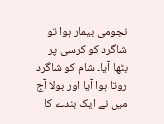نجومی بیمار ہوا تو شاگرد کو کرسی پر بٹھا آیا۔ شام کو شاگرد روتا ہوا آیا اور بولا آج میں نے ایک بندے کا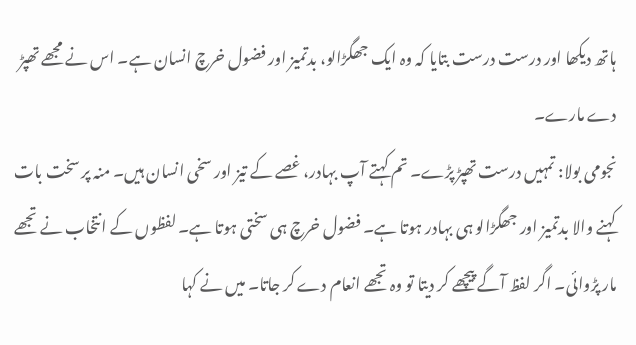ہاتھ دیکھا اور درست درست بتایا کہ وہ ایک جھگڑالو، بدتمیز اور فضول خرچ انسان ہے۔ اس نے مجھے تھپڑ دے مارے۔
نجومی بولا: تمہیں درست تھپڑ پڑے۔ تم کہتے آپ بہادر، غصے کے تیز اور سخی انسان ہیں۔ منہ پر سخت بات کہنے والا بدتمیز اور جھگڑالو ہی بہادر ہوتا ہے۔ فضول خرچ ہی سختی ہوتا ہے۔ لفظوں کے انتخاب نے تجھے مار پڑوائی۔ اگر لفظ آگے پیچھے کر دیتا تو وہ تجھے انعام دے کر جاتا۔ میں نے کہا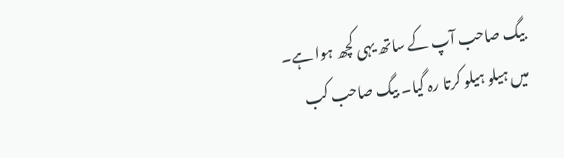بیگ صاحب آپ کے ساتھ یہی کچھ ہوا ہے۔
میں ہیلو ہیلو کرتا رہ گیا۔ بیگ صاحب کب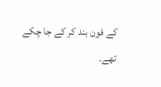کے فون بند کر کے جا چکے تھے۔